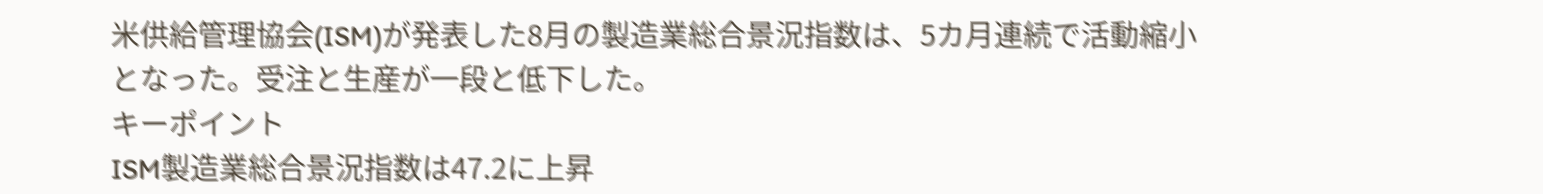米供給管理協会(ISM)が発表した8月の製造業総合景況指数は、5カ月連続で活動縮小となった。受注と生産が一段と低下した。
キーポイント
ISM製造業総合景況指数は47.2に上昇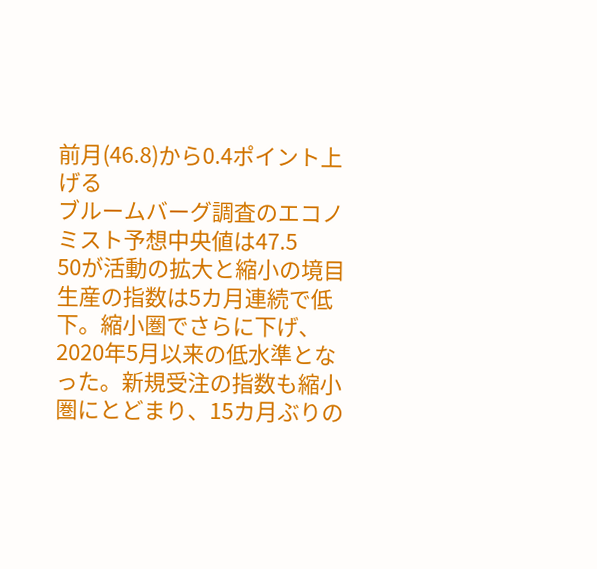前月(46.8)から0.4ポイント上げる
ブルームバーグ調査のエコノミスト予想中央値は47.5
50が活動の拡大と縮小の境目
生産の指数は5カ月連続で低下。縮小圏でさらに下げ、2020年5月以来の低水準となった。新規受注の指数も縮小圏にとどまり、15カ月ぶりの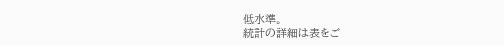低水準。
統計の詳細は表をご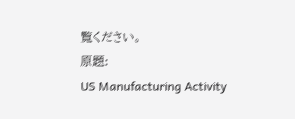覧ください。
原題:
US Manufacturing Activity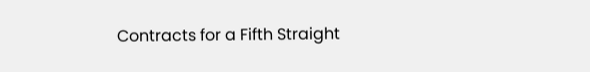Contracts for a Fifth Straight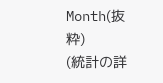Month(抜粋)
(統計の詳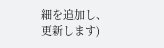細を追加し、更新します)